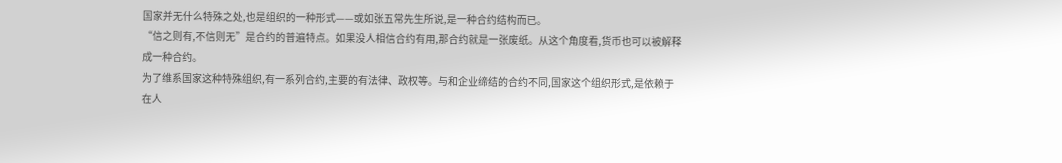国家并无什么特殊之处,也是组织的一种形式——或如张五常先生所说,是一种合约结构而已。
“信之则有,不信则无”是合约的普遍特点。如果没人相信合约有用,那合约就是一张废纸。从这个角度看,货币也可以被解释成一种合约。
为了维系国家这种特殊组织,有一系列合约,主要的有法律、政权等。与和企业缔结的合约不同,国家这个组织形式,是依赖于在人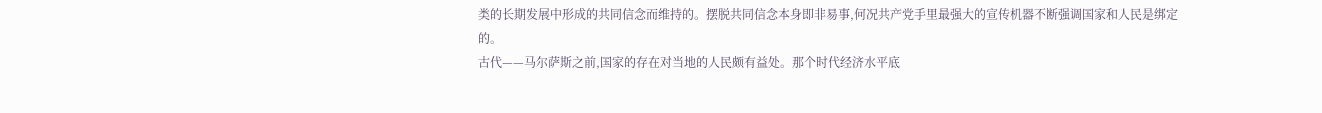类的长期发展中形成的共同信念而维持的。摆脱共同信念本身即非易事,何况共产党手里最强大的宣传机器不断强调国家和人民是绑定的。
古代——马尔萨斯之前,国家的存在对当地的人民颇有益处。那个时代经济水平底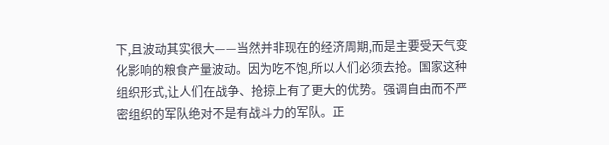下,且波动其实很大——当然并非现在的经济周期,而是主要受天气变化影响的粮食产量波动。因为吃不饱,所以人们必须去抢。国家这种组织形式,让人们在战争、抢掠上有了更大的优势。强调自由而不严密组织的军队绝对不是有战斗力的军队。正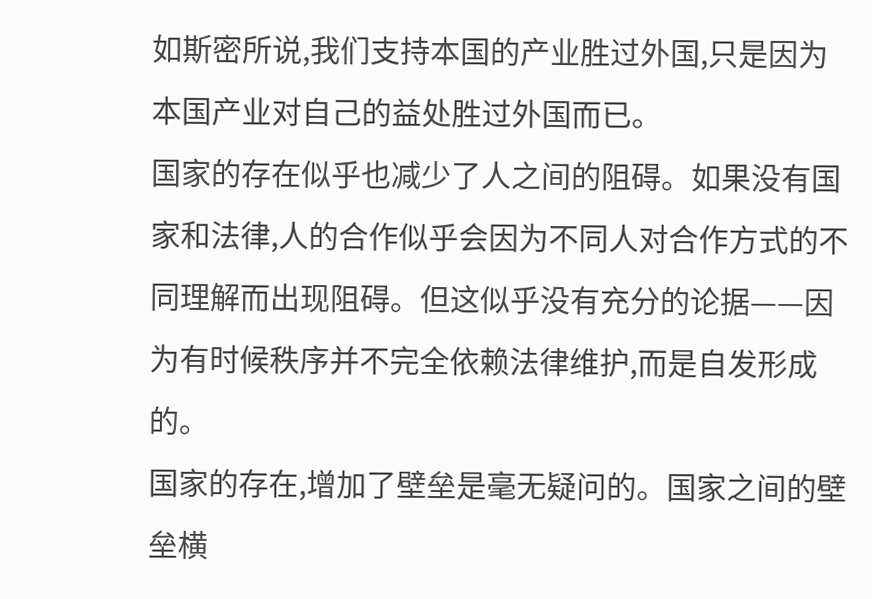如斯密所说,我们支持本国的产业胜过外国,只是因为本国产业对自己的益处胜过外国而已。
国家的存在似乎也减少了人之间的阻碍。如果没有国家和法律,人的合作似乎会因为不同人对合作方式的不同理解而出现阻碍。但这似乎没有充分的论据——因为有时候秩序并不完全依赖法律维护,而是自发形成的。
国家的存在,增加了壁垒是毫无疑问的。国家之间的壁垒横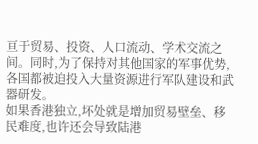亘于贸易、投资、人口流动、学术交流之间。同时,为了保持对其他国家的军事优势,各国都被迫投入大量资源进行军队建设和武器研发。
如果香港独立,坏处就是增加贸易壁垒、移民难度,也许还会导致陆港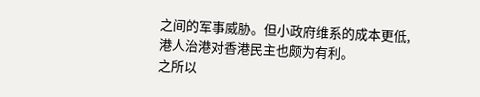之间的军事威胁。但小政府维系的成本更低,港人治港对香港民主也颇为有利。
之所以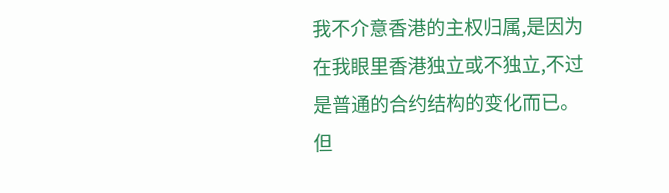我不介意香港的主权归属,是因为在我眼里香港独立或不独立,不过是普通的合约结构的变化而已。但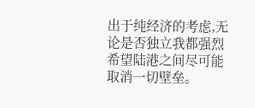出于纯经济的考虑,无论是否独立我都强烈希望陆港之间尽可能取消一切壁垒。